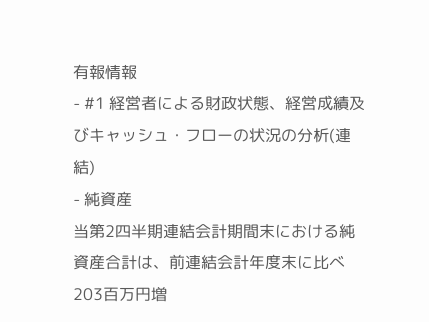有報情報
- #1 経営者による財政状態、経営成績及びキャッシュ・フローの状況の分析(連結)
- 純資産
当第2四半期連結会計期間末における純資産合計は、前連結会計年度末に比べ203百万円増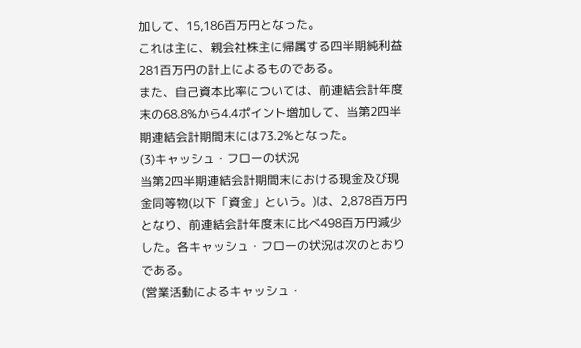加して、15,186百万円となった。
これは主に、親会社株主に帰属する四半期純利益281百万円の計上によるものである。
また、自己資本比率については、前連結会計年度末の68.8%から4.4ポイント増加して、当第2四半期連結会計期間末には73.2%となった。
(3)キャッシュ・フローの状況
当第2四半期連結会計期間末における現金及び現金同等物(以下「資金」という。)は、2,878百万円となり、前連結会計年度末に比べ498百万円減少した。各キャッシュ・フローの状況は次のとおりである。
(営業活動によるキャッシュ・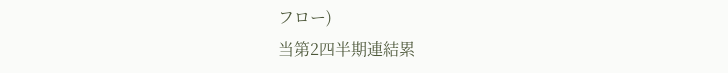フロー)
当第2四半期連結累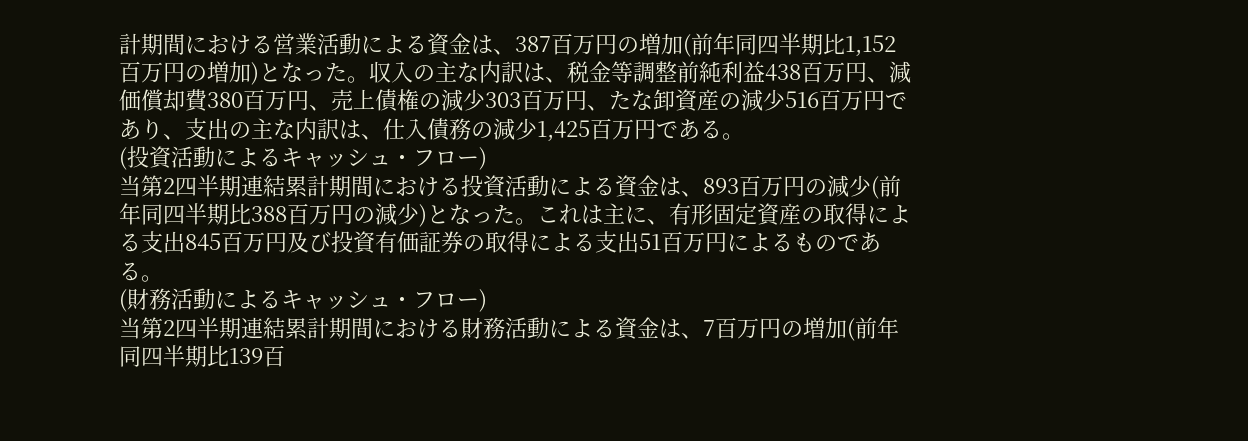計期間における営業活動による資金は、387百万円の増加(前年同四半期比1,152百万円の増加)となった。収入の主な内訳は、税金等調整前純利益438百万円、減価償却費380百万円、売上債権の減少303百万円、たな卸資産の減少516百万円であり、支出の主な内訳は、仕入債務の減少1,425百万円である。
(投資活動によるキャッシュ・フロー)
当第2四半期連結累計期間における投資活動による資金は、893百万円の減少(前年同四半期比388百万円の減少)となった。これは主に、有形固定資産の取得による支出845百万円及び投資有価証券の取得による支出51百万円によるものである。
(財務活動によるキャッシュ・フロー)
当第2四半期連結累計期間における財務活動による資金は、7百万円の増加(前年同四半期比139百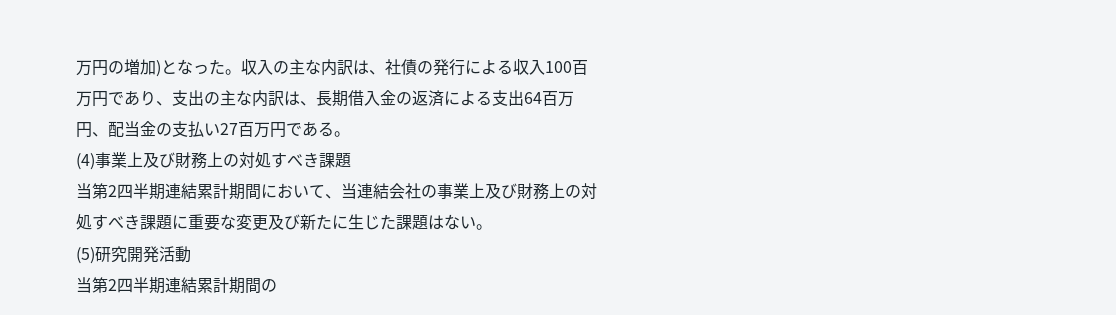万円の増加)となった。収入の主な内訳は、社債の発行による収入100百万円であり、支出の主な内訳は、長期借入金の返済による支出64百万円、配当金の支払い27百万円である。
(4)事業上及び財務上の対処すべき課題
当第2四半期連結累計期間において、当連結会社の事業上及び財務上の対処すべき課題に重要な変更及び新たに生じた課題はない。
(5)研究開発活動
当第2四半期連結累計期間の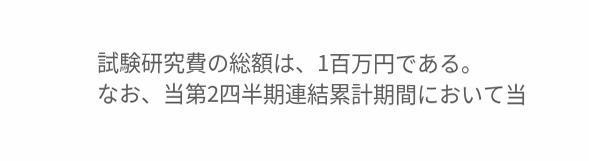試験研究費の総額は、1百万円である。
なお、当第2四半期連結累計期間において当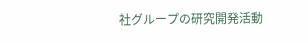社グループの研究開発活動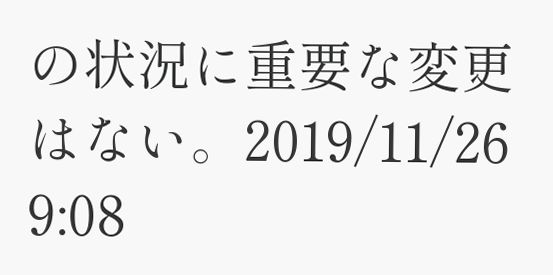の状況に重要な変更はない。2019/11/26 9:08